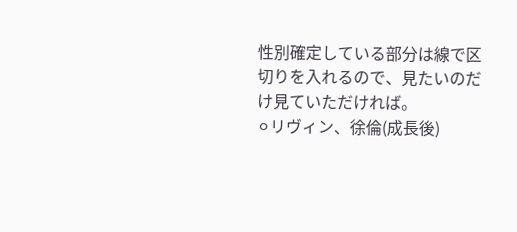性別確定している部分は線で区切りを入れるので、見たいのだけ見ていただければ。
⚪リヴィン、徐倫(成長後)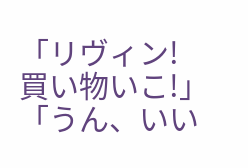「リヴィン! 買い物いこ!」
「うん、いい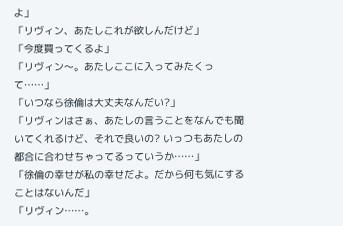よ」
「リヴィン、あたしこれが欲しんだけど」
「今度買ってくるよ」
「リヴィン〜。あたしここに入ってみたくって……」
「いつなら徐倫は大丈夫なんだい?」
「リヴィンはさぁ、あたしの言うことをなんでも聞いてくれるけど、それで良いの? いっつもあたしの都合に合わせちゃってるっていうか……」
「徐倫の幸せが私の幸せだよ。だから何も気にすることはないんだ」
「リヴィン……。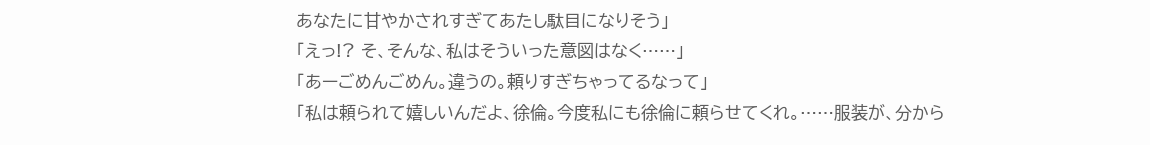あなたに甘やかされすぎてあたし駄目になりそう」
「えっ!? そ、そんな、私はそういった意図はなく……」
「あーごめんごめん。違うの。頼りすぎちゃってるなって」
「私は頼られて嬉しいんだよ、徐倫。今度私にも徐倫に頼らせてくれ。……服装が、分から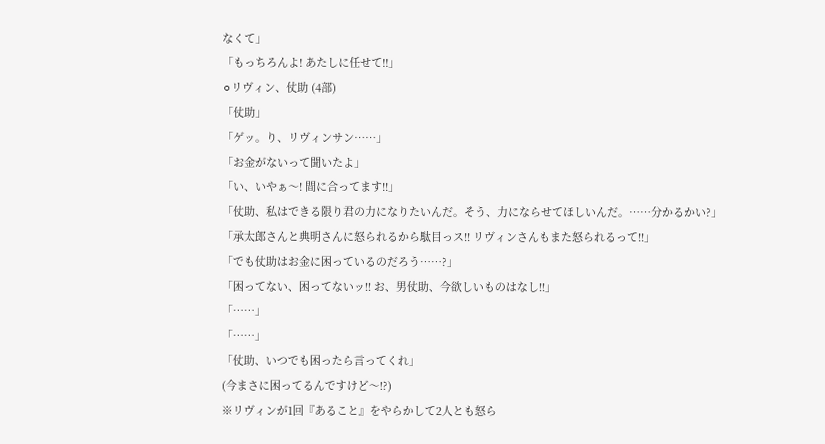なくて」
「もっちろんよ! あたしに任せて!!」
⚪リヴィン、仗助 (4部)
「仗助」
「ゲッ。り、リヴィンサン……」
「お金がないって聞いたよ」
「い、いやぁ〜! 間に合ってます!!」
「仗助、私はできる限り君の力になりたいんだ。そう、力にならせてほしいんだ。……分かるかい?」
「承太郎さんと典明さんに怒られるから駄目っス!! リヴィンさんもまた怒られるって!!」
「でも仗助はお金に困っているのだろう……?」
「困ってない、困ってないッ!! お、男仗助、今欲しいものはなし!!」
「……」
「……」
「仗助、いつでも困ったら言ってくれ」
(今まさに困ってるんですけど〜!?)
※リヴィンが1回『あること』をやらかして2人とも怒ら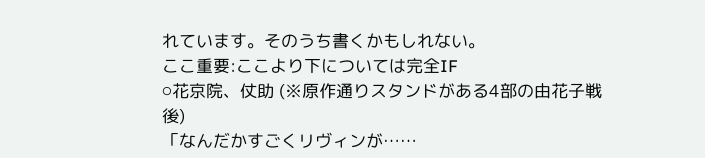れています。そのうち書くかもしれない。
ここ重要:ここより下については完全IF
⚪花京院、仗助 (※原作通りスタンドがある4部の由花子戦後)
「なんだかすごくリヴィンが……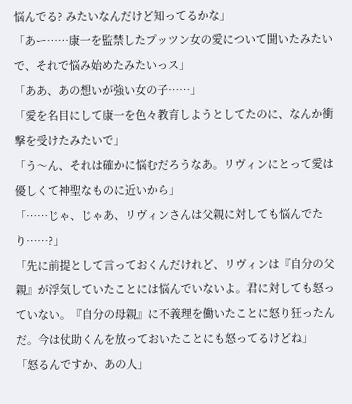悩んでる? みたいなんだけど知ってるかな」
「あー……康一を監禁したプッツン女の愛について聞いたみたいで、それで悩み始めたみたいっス」
「ああ、あの想いが強い女の子……」
「愛を名目にして康一を色々教育しようとしてたのに、なんか衝撃を受けたみたいで」
「う〜ん、それは確かに悩むだろうなあ。リヴィンにとって愛は優しくて神聖なものに近いから」
「……じゃ、じゃあ、リヴィンさんは父親に対しても悩んでたり……?」
「先に前提として言っておくんだけれど、リヴィンは『自分の父親』が浮気していたことには悩んでいないよ。君に対しても怒っていない。『自分の母親』に不義理を働いたことに怒り狂ったんだ。今は仗助くんを放っておいたことにも怒ってるけどね」
「怒るんですか、あの人」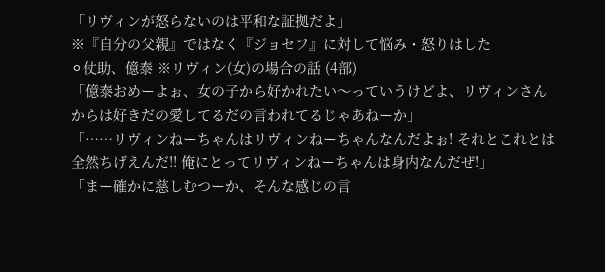「リヴィンが怒らないのは平和な証拠だよ」
※『自分の父親』ではなく『ジョセフ』に対して悩み・怒りはした
⚪仗助、億泰 ※リヴィン(女)の場合の話 (4部)
「億泰おめーよぉ、女の子から好かれたい〜っていうけどよ、リヴィンさんからは好きだの愛してるだの言われてるじゃあねーか」
「……リヴィンねーちゃんはリヴィンねーちゃんなんだよぉ! それとこれとは全然ちげえんだ!! 俺にとってリヴィンねーちゃんは身内なんだぜ!」
「まー確かに慈しむつーか、そんな感じの言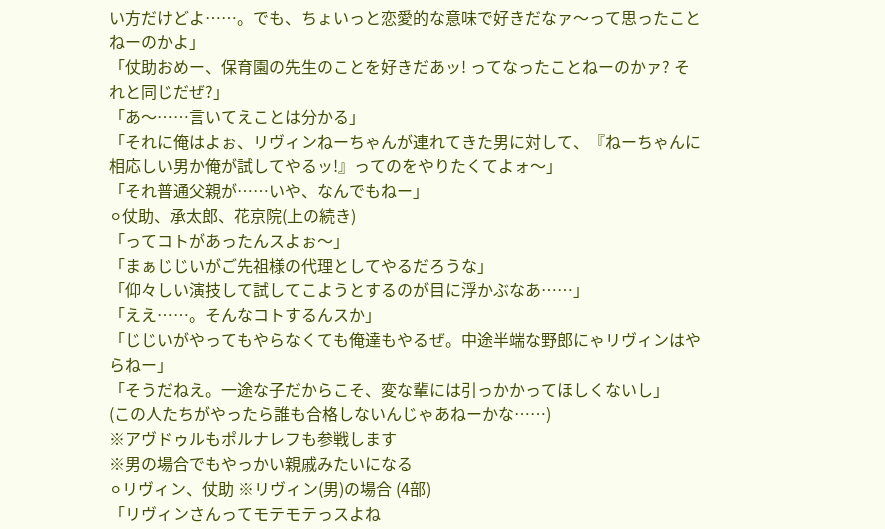い方だけどよ……。でも、ちょいっと恋愛的な意味で好きだなァ〜って思ったことねーのかよ」
「仗助おめー、保育園の先生のことを好きだあッ! ってなったことねーのかァ? それと同じだぜ?」
「あ〜……言いてえことは分かる」
「それに俺はよぉ、リヴィンねーちゃんが連れてきた男に対して、『ねーちゃんに相応しい男か俺が試してやるッ!』ってのをやりたくてよォ〜」
「それ普通父親が……いや、なんでもねー」
⚪仗助、承太郎、花京院(上の続き)
「ってコトがあったんスよぉ〜」
「まぁじじいがご先祖様の代理としてやるだろうな」
「仰々しい演技して試してこようとするのが目に浮かぶなあ……」
「ええ……。そんなコトするんスか」
「じじいがやってもやらなくても俺達もやるぜ。中途半端な野郎にゃリヴィンはやらねー」
「そうだねえ。一途な子だからこそ、変な輩には引っかかってほしくないし」
(この人たちがやったら誰も合格しないんじゃあねーかな……)
※アヴドゥルもポルナレフも参戦します
※男の場合でもやっかい親戚みたいになる
⚪リヴィン、仗助 ※リヴィン(男)の場合 (4部)
「リヴィンさんってモテモテっスよね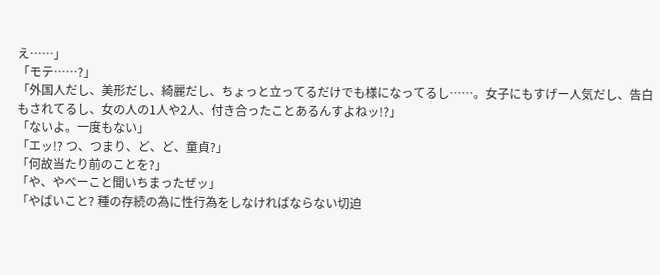え……」
「モテ……?」
「外国人だし、美形だし、綺麗だし、ちょっと立ってるだけでも様になってるし……。女子にもすげー人気だし、告白もされてるし、女の人の1人や2人、付き合ったことあるんすよねッ!?」
「ないよ。一度もない」
「エッ!? つ、つまり、ど、ど、童貞?」
「何故当たり前のことを?」
「や、やべーこと聞いちまったぜッ」
「やばいこと? 種の存続の為に性行為をしなければならない切迫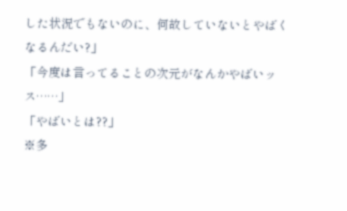した状況でもないのに、何故していないとやばくなるんだい?」
「今度は言ってることの次元がなんかやばいッス……」
「やばいとは??」
※多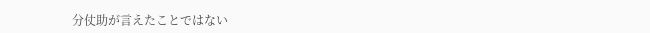分仗助が言えたことではない